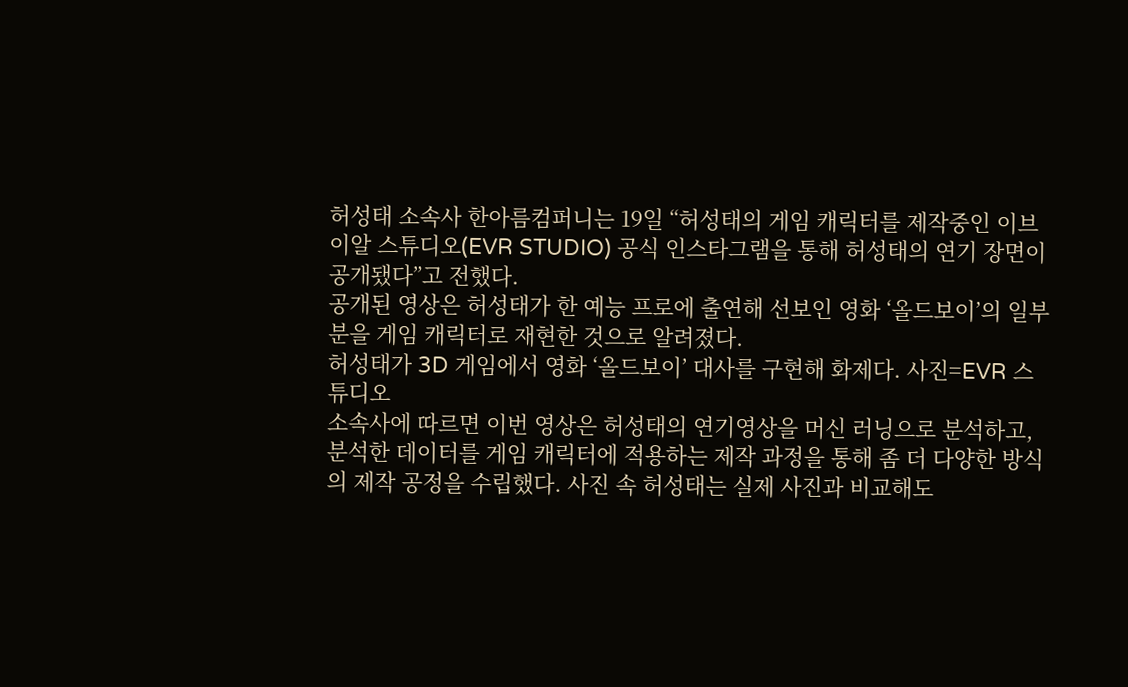허성태 소속사 한아름컴퍼니는 19일 “허성태의 게임 캐릭터를 제작중인 이브이알 스튜디오(EVR STUDIO) 공식 인스타그램을 통해 허성태의 연기 장면이 공개됐다”고 전했다.
공개된 영상은 허성태가 한 예능 프로에 출연해 선보인 영화 ‘올드보이’의 일부분을 게임 캐릭터로 재현한 것으로 알려졌다.
허성태가 3D 게임에서 영화 ‘올드보이’ 대사를 구현해 화제다. 사진=EVR 스튜디오
소속사에 따르면 이번 영상은 허성태의 연기영상을 머신 러닝으로 분석하고, 분석한 데이터를 게임 캐릭터에 적용하는 제작 과정을 통해 좀 더 다양한 방식의 제작 공정을 수립했다. 사진 속 허성태는 실제 사진과 비교해도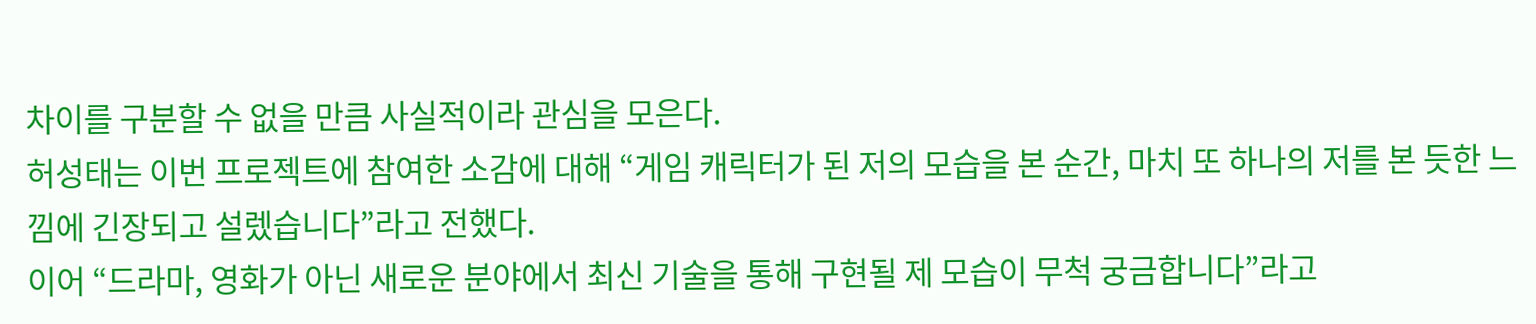차이를 구분할 수 없을 만큼 사실적이라 관심을 모은다.
허성태는 이번 프로젝트에 참여한 소감에 대해 “게임 캐릭터가 된 저의 모습을 본 순간, 마치 또 하나의 저를 본 듯한 느낌에 긴장되고 설렜습니다”라고 전했다.
이어 “드라마, 영화가 아닌 새로운 분야에서 최신 기술을 통해 구현될 제 모습이 무척 궁금합니다”라고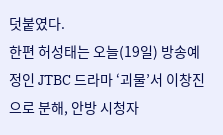덧붙였다.
한편 허성태는 오늘(19일) 방송예정인 JTBC 드라마 ‘괴물’서 이창진 으로 분해, 안방 시청자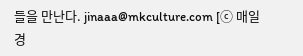들을 만난다. jinaaa@mkculture.com [ⓒ 매일경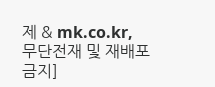제 & mk.co.kr, 무단전재 및 재배포 금지]